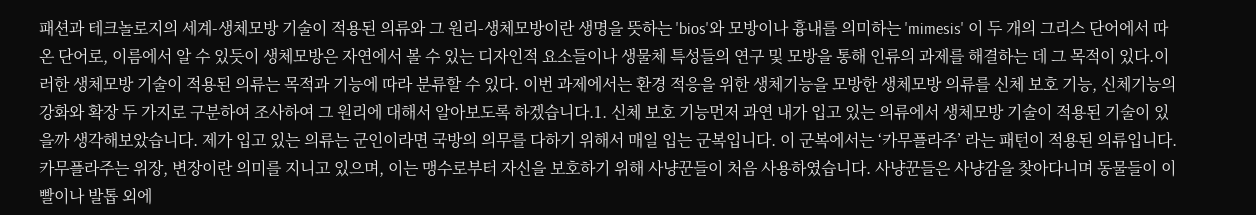패션과 테크놀로지의 세계-생체모방 기술이 적용된 의류와 그 원리-생체모방이란 생명을 뜻하는 'bios'와 모방이나 흉내를 의미하는 'mimesis' 이 두 개의 그리스 단어에서 따온 단어로, 이름에서 알 수 있듯이 생체모방은 자연에서 볼 수 있는 디자인적 요소들이나 생물체 특성들의 연구 및 모방을 통해 인류의 과제를 해결하는 데 그 목적이 있다.이러한 생체모방 기술이 적용된 의류는 목적과 기능에 따라 분류할 수 있다. 이번 과제에서는 환경 적응을 위한 생체기능을 모방한 생체모방 의류를 신체 보호 기능, 신체기능의 강화와 확장 두 가지로 구분하여 조사하여 그 원리에 대해서 알아보도록 하겠습니다.1. 신체 보호 기능먼저 과연 내가 입고 있는 의류에서 생체모방 기술이 적용된 기술이 있을까 생각해보았습니다. 제가 입고 있는 의류는 군인이라면 국방의 의무를 다하기 위해서 매일 입는 군복입니다. 이 군복에서는 ‘카무플라주’ 라는 패턴이 적용된 의류입니다. 카무플라주는 위장, 변장이란 의미를 지니고 있으며, 이는 맹수로부터 자신을 보호하기 위해 사냥꾼들이 처음 사용하였습니다. 사냥꾼들은 사냥감을 찾아다니며 동물들이 이빨이나 발톱 외에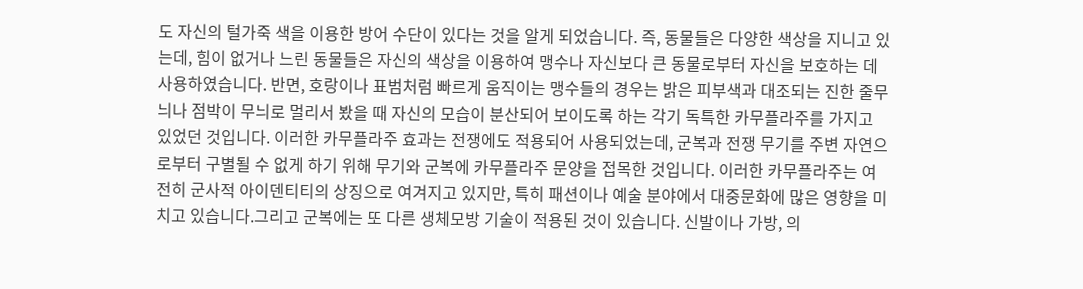도 자신의 털가죽 색을 이용한 방어 수단이 있다는 것을 알게 되었습니다. 즉, 동물들은 다양한 색상을 지니고 있는데, 힘이 없거나 느린 동물들은 자신의 색상을 이용하여 맹수나 자신보다 큰 동물로부터 자신을 보호하는 데 사용하였습니다. 반면, 호랑이나 표범처럼 빠르게 움직이는 맹수들의 경우는 밝은 피부색과 대조되는 진한 줄무늬나 점박이 무늬로 멀리서 봤을 때 자신의 모습이 분산되어 보이도록 하는 각기 독특한 카무플라주를 가지고 있었던 것입니다. 이러한 카무플라주 효과는 전쟁에도 적용되어 사용되었는데, 군복과 전쟁 무기를 주변 자연으로부터 구별될 수 없게 하기 위해 무기와 군복에 카무플라주 문양을 접목한 것입니다. 이러한 카무플라주는 여전히 군사적 아이덴티티의 상징으로 여겨지고 있지만, 특히 패션이나 예술 분야에서 대중문화에 많은 영향을 미치고 있습니다.그리고 군복에는 또 다른 생체모방 기술이 적용된 것이 있습니다. 신발이나 가방, 의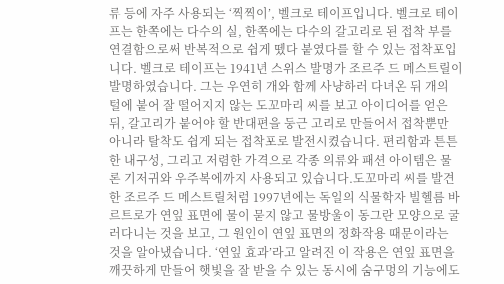류 등에 자주 사용되는 ‘찍찍이’, 벨크로 테이프입니다. 벨크로 테이프는 한쪽에는 다수의 실, 한쪽에는 다수의 갈고리로 된 접착 부를 연결함으로써 반복적으로 쉽게 뗐다 붙였다를 할 수 있는 접착포입니다. 벨크로 테이프는 1941년 스위스 발명가 조르주 드 메스트릴이 발명하였습니다. 그는 우연히 개와 함께 사냥하러 다녀온 뒤 개의 털에 붙어 잘 떨어지지 않는 도꼬마리 씨를 보고 아이디어를 얻은 뒤, 갈고리가 붙어야 할 반대편을 둥근 고리로 만들어서 접착뿐만 아니라 탈착도 쉽게 되는 접착포로 발전시켰습니다. 편리함과 튼튼한 내구성, 그리고 저렴한 가격으로 각종 의류와 패션 아이템은 물론 기저귀와 우주복에까지 사용되고 있습니다.도꼬마리 씨를 발견한 조르주 드 메스트릴처럼 1997년에는 독일의 식물학자 빌헬름 바르트로가 연잎 표면에 물이 묻지 않고 물방울이 동그란 모양으로 굴러다니는 것을 보고, 그 원인이 연잎 표면의 정화작용 때문이라는 것을 알아냈습니다. ‘연잎 효과’라고 알려진 이 작용은 연잎 표면을 깨끗하게 만들어 햇빛을 잘 받을 수 있는 동시에 숨구멍의 기능에도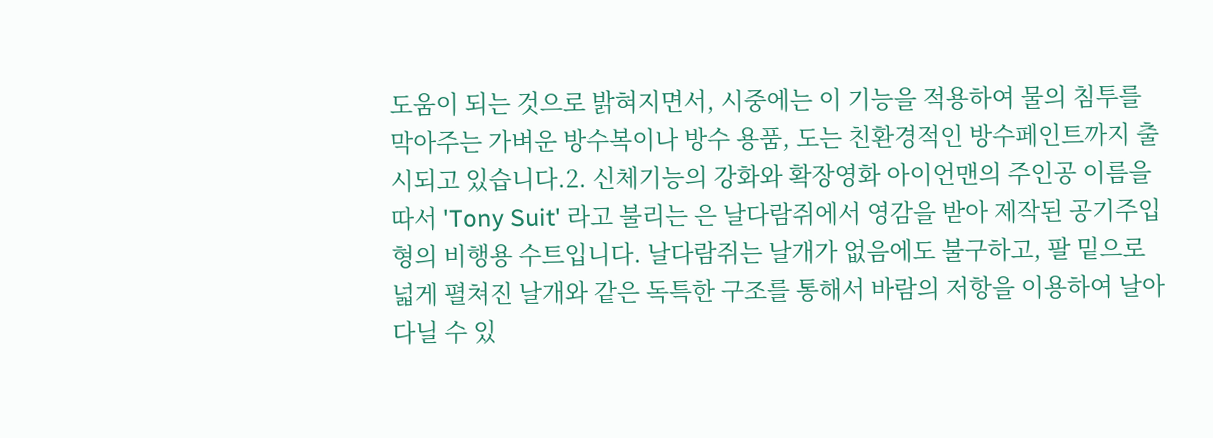도움이 되는 것으로 밝혀지면서, 시중에는 이 기능을 적용하여 물의 침투를 막아주는 가벼운 방수복이나 방수 용품, 도는 친환경적인 방수페인트까지 출시되고 있습니다.2. 신체기능의 강화와 확장영화 아이언맨의 주인공 이름을 따서 'Tony Suit' 라고 불리는 은 날다람쥐에서 영감을 받아 제작된 공기주입형의 비행용 수트입니다. 날다람쥐는 날개가 없음에도 불구하고, 팔 밑으로 넓게 펼쳐진 날개와 같은 독특한 구조를 통해서 바람의 저항을 이용하여 날아다닐 수 있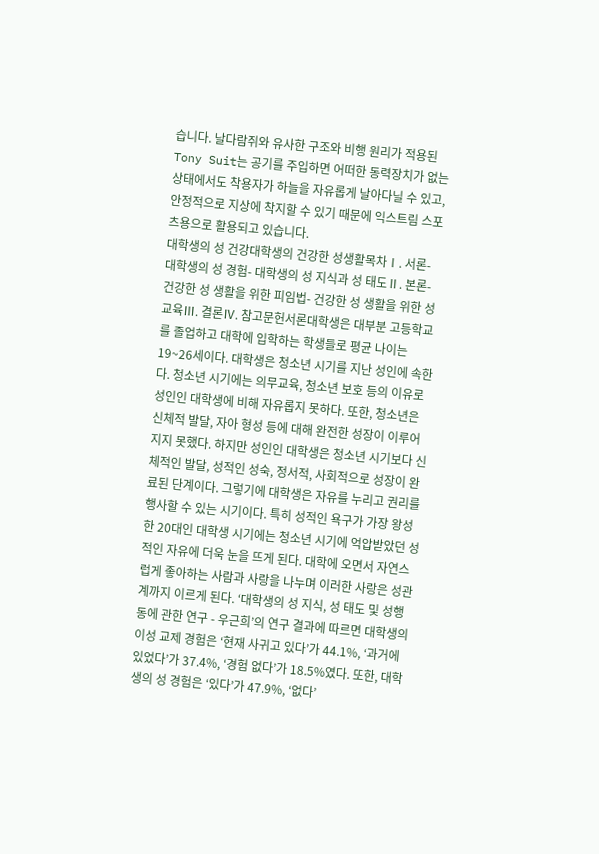습니다. 날다람쥐와 유사한 구조와 비행 원리가 적용된 Tony Suit는 공기를 주입하면 어떠한 동력장치가 없는 상태에서도 착용자가 하늘을 자유롭게 날아다닐 수 있고, 안정적으로 지상에 착지할 수 있기 때문에 익스트림 스포츠용으로 활용되고 있습니다.
대학생의 성 건강대학생의 건강한 성생활목차Ⅰ. 서론- 대학생의 성 경험- 대학생의 성 지식과 성 태도Ⅱ. 본론- 건강한 성 생활을 위한 피임법- 건강한 성 생활을 위한 성교육Ⅲ. 결론Ⅳ. 참고문헌서론대학생은 대부분 고등학교를 졸업하고 대학에 입학하는 학생들로 평균 나이는 19~26세이다. 대학생은 청소년 시기를 지난 성인에 속한다. 청소년 시기에는 의무교육, 청소년 보호 등의 이유로 성인인 대학생에 비해 자유롭지 못하다. 또한, 청소년은 신체적 발달, 자아 형성 등에 대해 완전한 성장이 이루어지지 못했다. 하지만 성인인 대학생은 청소년 시기보다 신체적인 발달, 성적인 성숙, 정서적, 사회적으로 성장이 완료된 단계이다. 그렇기에 대학생은 자유를 누리고 권리를 행사할 수 있는 시기이다. 특히 성적인 욕구가 가장 왕성한 20대인 대학생 시기에는 청소년 시기에 억압받았던 성적인 자유에 더욱 눈을 뜨게 된다. 대학에 오면서 자연스럽게 좋아하는 사람과 사랑을 나누며 이러한 사랑은 성관계까지 이르게 된다. ‘대학생의 성 지식, 성 태도 및 성행동에 관한 연구 - 우근희’의 연구 결과에 따르면 대학생의 이성 교제 경험은 ‘현재 사귀고 있다’가 44.1%, ‘과거에 있었다’가 37.4%, ‘경험 없다’가 18.5%였다. 또한, 대학생의 성 경험은 ‘있다’가 47.9%, ‘없다’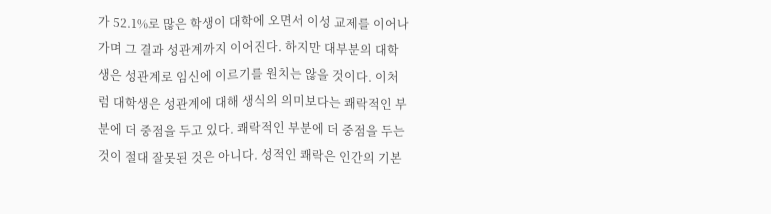가 52.1%로 많은 학생이 대학에 오면서 이성 교제를 이어나가며 그 결과 성관계까지 이어진다. 하지만 대부분의 대학생은 성관계로 임신에 이르기를 원치는 않을 것이다. 이처럼 대학생은 성관계에 대해 생식의 의미보다는 쾌락적인 부분에 더 중점을 두고 있다. 쾌락적인 부분에 더 중점을 두는 것이 절대 잘못된 것은 아니다. 성적인 쾌락은 인간의 기본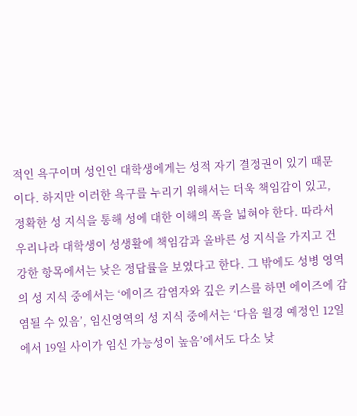적인 욕구이며 성인인 대학생에게는 성적 자기 결정권이 있기 때문이다. 하지만 이러한 욕구를 누리기 위해서는 더욱 책임감이 있고, 정확한 성 지식을 통해 성에 대한 이해의 폭을 넓혀야 한다. 따라서 우리나라 대학생이 성생활에 책임감과 올바른 성 지식을 가지고 건강한 항목에서는 낮은 정답률을 보였다고 한다. 그 밖에도 성병 영역의 성 지식 중에서는 ‘에이즈 감염자와 깊은 키스를 하면 에이즈에 감염될 수 있음’, 임신영역의 성 지식 중에서는 ‘다음 월경 예정인 12일에서 19일 사이가 임신 가능성이 높음’에서도 다소 낮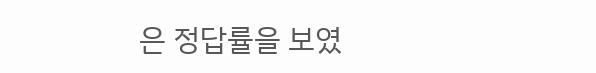은 정답률을 보였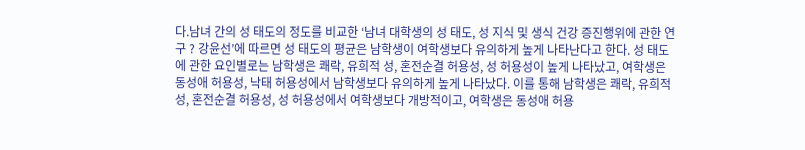다.남녀 간의 성 태도의 정도를 비교한 ‘남녀 대학생의 성 태도, 성 지식 및 생식 건강 증진행위에 관한 연구 ? 강윤선’에 따르면 성 태도의 평균은 남학생이 여학생보다 유의하게 높게 나타난다고 한다. 성 태도에 관한 요인별로는 남학생은 쾌락, 유희적 성, 혼전순결 허용성, 성 허용성이 높게 나타났고, 여학생은 동성애 허용성, 낙태 허용성에서 남학생보다 유의하게 높게 나타났다. 이를 통해 남학생은 쾌락, 유희적 성, 혼전순결 허용성, 성 허용성에서 여학생보다 개방적이고, 여학생은 동성애 허용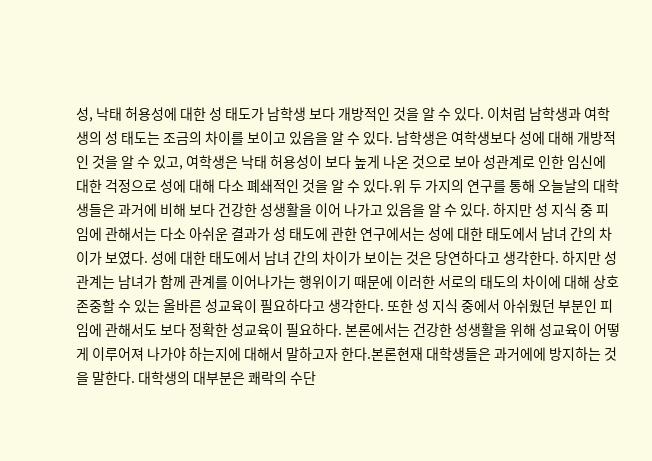성, 낙태 허용성에 대한 성 태도가 남학생 보다 개방적인 것을 알 수 있다. 이처럼 남학생과 여학생의 성 태도는 조금의 차이를 보이고 있음을 알 수 있다. 남학생은 여학생보다 성에 대해 개방적인 것을 알 수 있고, 여학생은 낙태 허용성이 보다 높게 나온 것으로 보아 성관계로 인한 임신에 대한 걱정으로 성에 대해 다소 폐쇄적인 것을 알 수 있다.위 두 가지의 연구를 통해 오늘날의 대학생들은 과거에 비해 보다 건강한 성생활을 이어 나가고 있음을 알 수 있다. 하지만 성 지식 중 피임에 관해서는 다소 아쉬운 결과가 성 태도에 관한 연구에서는 성에 대한 태도에서 남녀 간의 차이가 보였다. 성에 대한 태도에서 남녀 간의 차이가 보이는 것은 당연하다고 생각한다. 하지만 성관계는 남녀가 함께 관계를 이어나가는 행위이기 때문에 이러한 서로의 태도의 차이에 대해 상호 존중할 수 있는 올바른 성교육이 필요하다고 생각한다. 또한 성 지식 중에서 아쉬웠던 부분인 피임에 관해서도 보다 정확한 성교육이 필요하다. 본론에서는 건강한 성생활을 위해 성교육이 어떻게 이루어져 나가야 하는지에 대해서 말하고자 한다.본론현재 대학생들은 과거에에 방지하는 것을 말한다. 대학생의 대부분은 쾌락의 수단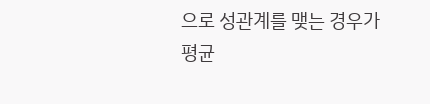으로 성관계를 맺는 경우가 평균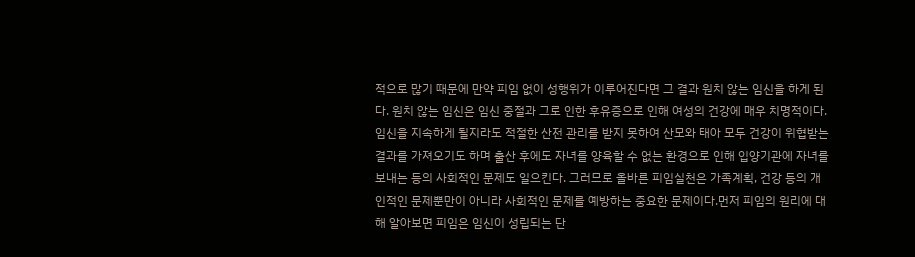적으로 많기 때문에 만약 피임 없이 성행위가 이루어진다면 그 결과 원치 않는 임신을 하게 된다. 원치 않는 임신은 임신 중절과 그로 인한 후유증으로 인해 여성의 건강에 매우 치명적이다. 임신을 지속하게 될지라도 적절한 산전 관리를 받지 못하여 산모와 태아 모두 건강이 위협받는 결과를 가져오기도 하며 출산 후에도 자녀를 양육할 수 없는 환경으로 인해 입양기관에 자녀를 보내는 등의 사회적인 문제도 일으킨다. 그러므로 올바른 피임실천은 가족계획, 건강 등의 개인적인 문제뿐만이 아니라 사회적인 문제를 예방하는 중요한 문제이다.먼저 피임의 원리에 대해 알아보면 피임은 임신이 성립되는 단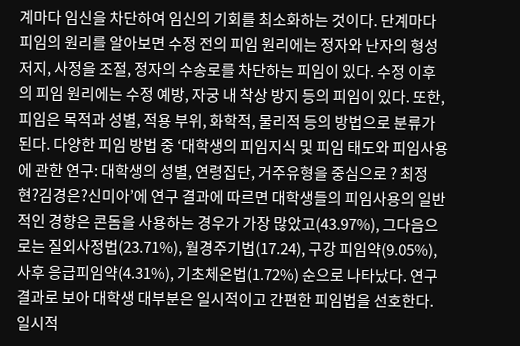계마다 임신을 차단하여 임신의 기회를 최소화하는 것이다. 단계마다 피임의 원리를 알아보면 수정 전의 피임 원리에는 정자와 난자의 형성 저지, 사정을 조절, 정자의 수송로를 차단하는 피임이 있다. 수정 이후의 피임 원리에는 수정 예방, 자궁 내 착상 방지 등의 피임이 있다. 또한, 피임은 목적과 성별, 적용 부위, 화학적, 물리적 등의 방법으로 분류가 된다. 다양한 피임 방법 중 ‘대학생의 피임지식 및 피임 태도와 피임사용에 관한 연구: 대학생의 성별, 연령집단, 거주유형을 중심으로 ? 최정현?김경은?신미아’에 연구 결과에 따르면 대학생들의 피임사용의 일반적인 경향은 콘돔을 사용하는 경우가 가장 많았고(43.97%), 그다음으로는 질외사정법(23.71%), 월경주기법(17.24), 구강 피임약(9.05%), 사후 응급피임약(4.31%), 기초체온법(1.72%) 순으로 나타났다. 연구 결과로 보아 대학생 대부분은 일시적이고 간편한 피임법을 선호한다. 일시적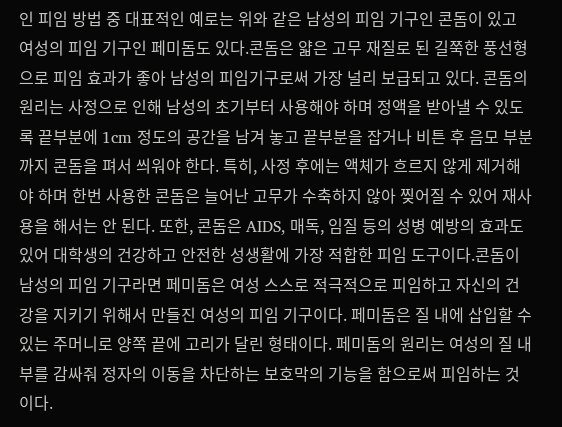인 피임 방법 중 대표적인 예로는 위와 같은 남성의 피임 기구인 콘돔이 있고 여성의 피임 기구인 페미돔도 있다.콘돔은 얇은 고무 재질로 된 길쭉한 풍선형으로 피임 효과가 좋아 남성의 피임기구로써 가장 널리 보급되고 있다. 콘돔의 원리는 사정으로 인해 남성의 초기부터 사용해야 하며 정액을 받아낼 수 있도록 끝부분에 1cm 정도의 공간을 남겨 놓고 끝부분을 잡거나 비튼 후 음모 부분까지 콘돔을 펴서 씌워야 한다. 특히, 사정 후에는 액체가 흐르지 않게 제거해야 하며 한번 사용한 콘돔은 늘어난 고무가 수축하지 않아 찢어질 수 있어 재사용을 해서는 안 된다. 또한, 콘돔은 AIDS, 매독, 임질 등의 성병 예방의 효과도 있어 대학생의 건강하고 안전한 성생활에 가장 적합한 피임 도구이다.콘돔이 남성의 피임 기구라면 페미돔은 여성 스스로 적극적으로 피임하고 자신의 건강을 지키기 위해서 만들진 여성의 피임 기구이다. 페미돔은 질 내에 삽입할 수 있는 주머니로 양쪽 끝에 고리가 달린 형태이다. 페미돔의 원리는 여성의 질 내부를 감싸줘 정자의 이동을 차단하는 보호막의 기능을 함으로써 피임하는 것이다.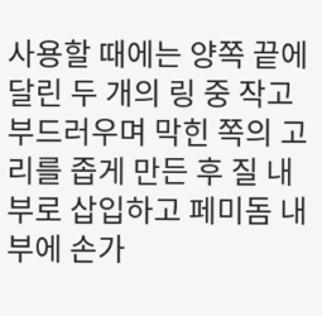사용할 때에는 양쪽 끝에 달린 두 개의 링 중 작고 부드러우며 막힌 쪽의 고리를 좁게 만든 후 질 내부로 삽입하고 페미돔 내부에 손가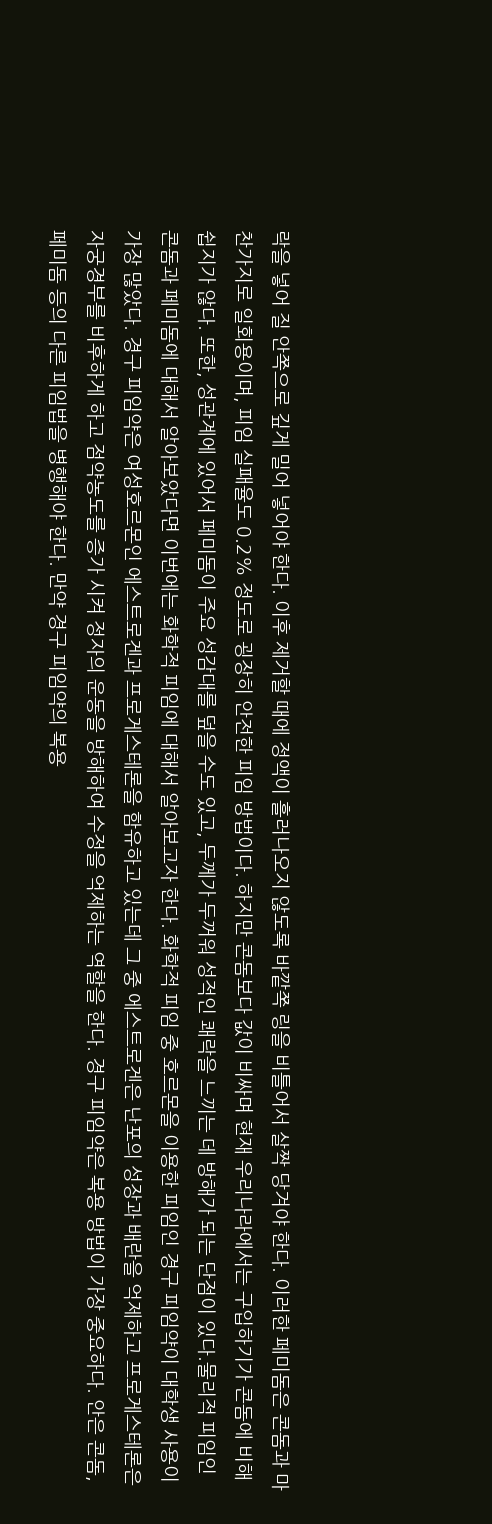락을 넣어 질 안쪽으로 깊게 밀어 넣어야 한다. 이후 제거할 때에 정액이 흘러나오지 않도록 바깥쪽 링을 비틀어서 살짝 당겨야 한다. 이러한 페미돔은 콘돔과 마찬가지로 일회용이며, 피임 실패율도 0.2% 정도로 굉장히 안전한 피임 방법이다. 하지만 콘돔보다 값이 비싸며 현재 우리나라에서는 구입하기가 콘돔에 비해 쉽지가 않다. 또한, 성관계에 있어서 페미돔이 주요 성감대를 덮을 수도 있고, 두께가 두꺼워 성적인 쾌락을 느끼는 데 방해가 되는 단점이 있다.물리적 피임인 콘돔과 페미돔에 대해서 알아보았다면 이번에는 화학적 피임에 대해서 알아보고자 한다. 화학적 피임 중 호르몬을 이용한 피임인 경구 피임약이 대학생 사용이 가장 많았다. 경구 피임약은 여성호르몬인 에스트로겐과 프로게스테론을 함유하고 있는데 그 중 에스트로겐은 난포의 성장과 배란을 억제하고 프로게스테론은 자궁경부를 비후하게 하고 점약농도를 증가 시켜 정자의 운동을 방해하여 수정을 억제하는 역할을 한다. 경구 피임약은 복용 방법이 가장 중요하다. 안은 콘돔, 페미돔 등의 다른 피임법을 병행해야 한다. 만약 경구 피임약의 복용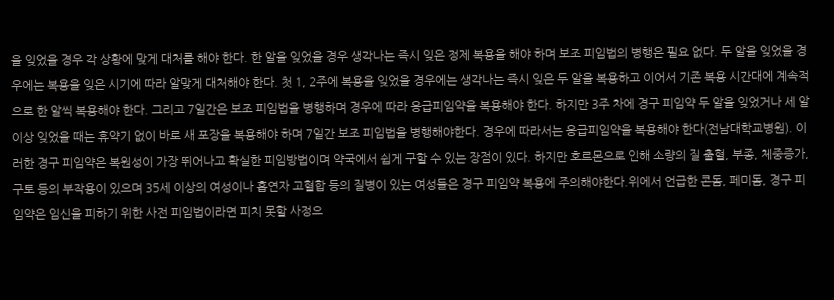을 잊었을 경우 각 상황에 맞게 대처를 해야 한다. 한 알을 잊었을 경우 생각나는 즉시 잊은 정제 복용을 해야 하며 보조 피임법의 병행은 필요 없다. 두 알을 잊었을 경우에는 복용을 잊은 시기에 따라 알맞게 대처해야 한다. 첫 1, 2주에 복용을 잊었을 경우에는 생각나는 즉시 잊은 두 알을 복용하고 이어서 기존 복용 시간대에 계속적으로 한 알씩 복용해야 한다. 그리고 7일간은 보조 피임법을 병행하며 경우에 따라 응급피임약을 복용해야 한다. 하지만 3주 차에 경구 피임약 두 알을 잊었거나 세 알 이상 잊었을 때는 휴약기 없이 바로 새 포장을 복용해야 하며 7일간 보조 피임법을 병행해야한다. 경우에 따라서는 응급피임약을 복용해야 한다(전남대학교병원). 이러한 경구 피임약은 복원성이 가장 뛰어나고 확실한 피임방법이며 약국에서 쉽게 구할 수 있는 장점이 있다. 하지만 호르몬으로 인해 소량의 질 출혈, 부종, 체중증가, 구토 등의 부작용이 있으며 35세 이상의 여성이나 흡연자 고혈합 등의 질병이 있는 여성들은 경구 피임약 복용에 주의해야한다.위에서 언급한 콘돔, 페미돔, 경구 피임약은 임신을 피하기 위한 사전 피임법이라면 피치 못할 사정으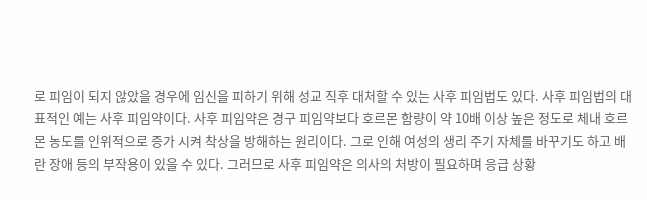로 피임이 되지 않았을 경우에 임신을 피하기 위해 성교 직후 대처할 수 있는 사후 피임법도 있다. 사후 피임법의 대표적인 예는 사후 피임약이다. 사후 피임약은 경구 피임약보다 호르몬 함량이 약 10배 이상 높은 정도로 체내 호르몬 농도를 인위적으로 증가 시켜 착상을 방해하는 원리이다. 그로 인해 여성의 생리 주기 자체를 바꾸기도 하고 배란 장애 등의 부작용이 있을 수 있다. 그러므로 사후 피임약은 의사의 처방이 필요하며 응급 상황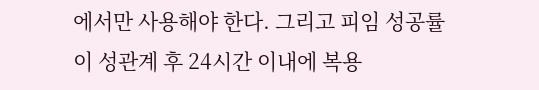에서만 사용해야 한다. 그리고 피임 성공률이 성관계 후 24시간 이내에 복용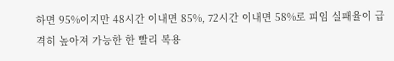하면 95%이지만 48시간 이내면 85%, 72시간 이내면 58%로 피임 실패율이 급격히 높아져 가능한 한 빨리 복용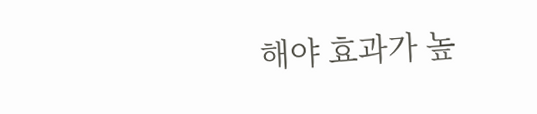해야 효과가 높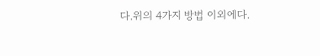다.위의 4가지 방법 이외에다.